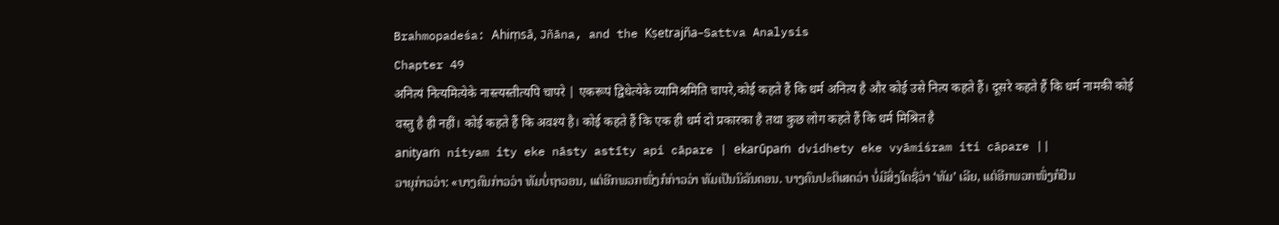Brahmopadeśa: Ahiṃsā, Jñāna, and the Kṣetrajña–Sattva Analysis
Chapter 49
अनित्यं नित्यमित्येके नास्त्यस्तीत्यपि चापरे | एकरूपं द्विधेत्येके व्यामिश्रमिति चापरे,कोई कहते हैं कि धर्म अनित्य है और कोई उसे नित्य कहते हैं। दूसरे कहते हैं कि धर्म नामकी कोई वस्तु है ही नहीं। कोई कहते हैं कि अवश्य है। कोई कहते हैं कि एक ही धर्म दो प्रकारका है तथा कुछ लोग कहते हैं कि धर्म मिश्रित है
anityaṁ nityam ity eke nāsty astīty api cāpare | ekarūpaṁ dvidhety eke vyāmiśram iti cāpare ||
ວາຍຸກ່າວວ່າ: «ບາງຄົນກ່າວວ່າ ທັມບໍ່ຖາວອນ, ແຕ່ອີກພວກໜຶ່ງກໍກ່າວວ່າ ທັມເປັນນິລັນດອນ. ບາງຄົນປະຕິເສດວ່າ ບໍ່ມີສິ່ງໃດຊື່ວ່າ ‘ທັມ’ ເລີຍ, ແຕ່ອີກພວກໜຶ່ງກໍຢືນ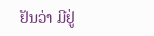ຢັນວ່າ ມີຢູ່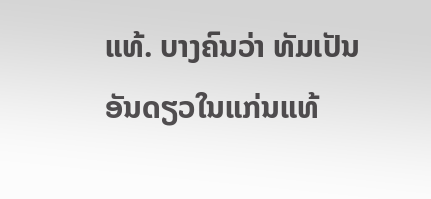ແທ້. ບາງຄົນວ່າ ທັມເປັນອັນດຽວໃນແກ່ນແທ້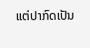ແຕ່ປາກົດເປັນ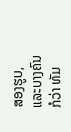ສອງຮູບ, ແລະບາງຄົນກໍວ່າ ທັມ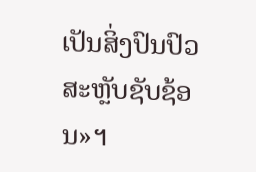ເປັນສິ່ງປົນປົວສະຫຼັບຊັບຊ້ອນ»។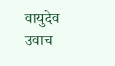वायुदेव उवाच